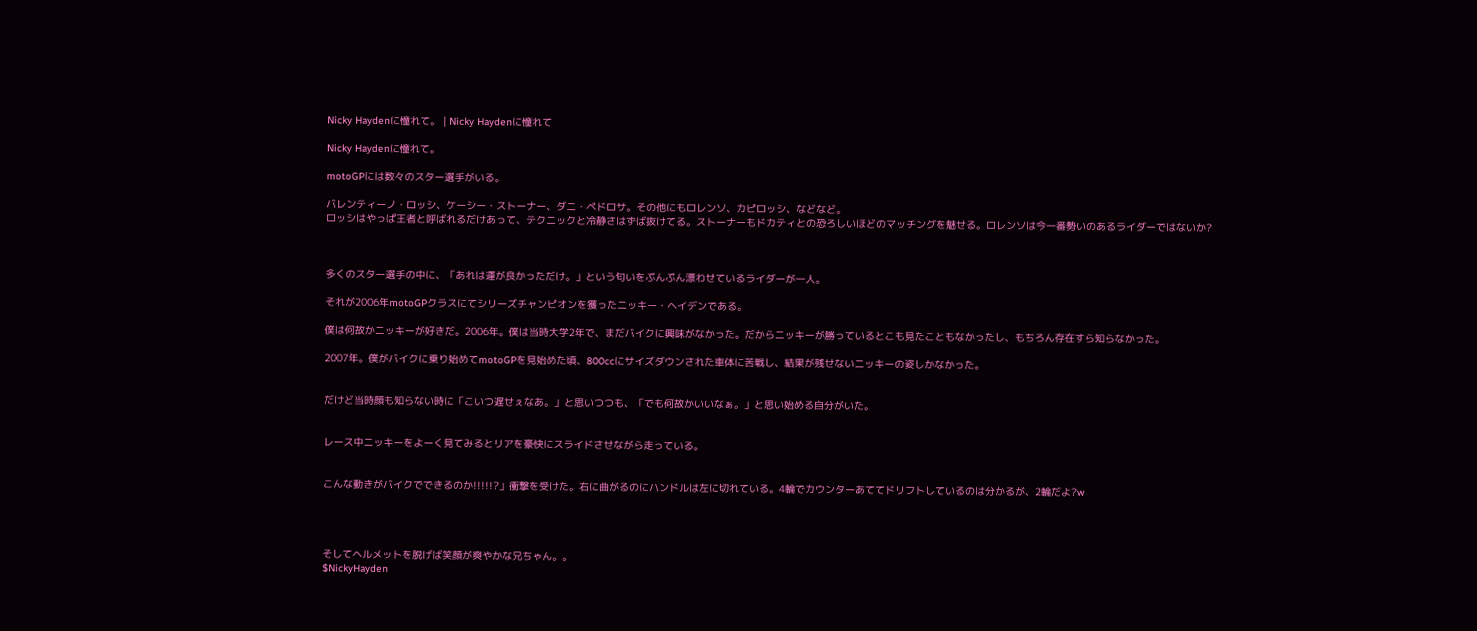Nicky Haydenに憧れて。 | Nicky Haydenに憧れて

Nicky Haydenに憧れて。

motoGPには数々のスター選手がいる。

バレンティーノ・ロッシ、ケーシー・ストーナー、ダニ・ペドロサ。その他にもロレンソ、カピロッシ、などなど。
ロッシはやっぱ王者と呼ばれるだけあって、テクニックと冷静さはずば抜けてる。ストーナーもドカティとの恐ろしいほどのマッチングを魅せる。ロレンソは今一番勢いのあるライダーではないか?



多くのスター選手の中に、「あれは運が良かっただけ。」という匂いをぷんぷん漂わせているライダーが一人。

それが2006年motoGPクラスにてシリーズチャンピオンを獲ったニッキー・ヘイデンである。

僕は何故かニッキーが好きだ。2006年。僕は当時大学2年で、まだバイクに興味がなかった。だからニッキーが勝っているとこも見たこともなかったし、もちろん存在すら知らなかった。

2007年。僕がバイクに乗り始めてmotoGPを見始めた頃、800ccにサイズダウンされた車体に苦戦し、結果が残せないニッキーの姿しかなかった。


だけど当時顔も知らない時に「こいつ遅せぇなあ。」と思いつつも、「でも何故かいいなぁ。」と思い始める自分がいた。


レース中ニッキーをよーく見てみるとリアを豪快にスライドさせながら走っている。


こんな動きがバイクでできるのか!!!!!?」衝撃を受けた。右に曲がるのにハンドルは左に切れている。4輪でカウンターあててドリフトしているのは分かるが、2輪だよ?w




そしてヘルメットを脱げば笑顔が爽やかな兄ちゃん。。
$NickyHayden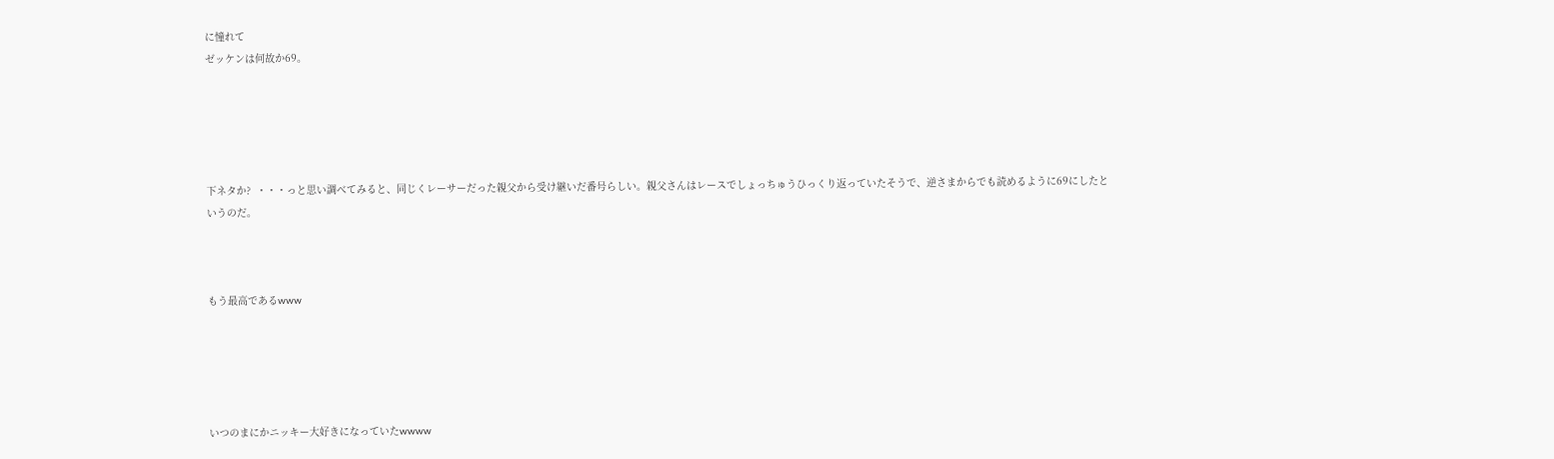に憧れて
ゼッケンは何故か69。





下ネタか?  ・・・っと思い調べてみると、同じくレーサーだった親父から受け継いだ番号らしい。親父さんはレースでしょっちゅうひっくり返っていたそうで、逆さまからでも読めるように69にしたというのだ。



もう最高であるwww





いつのまにかニッキー大好きになっていたwwww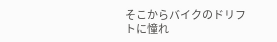そこからバイクのドリフトに憧れ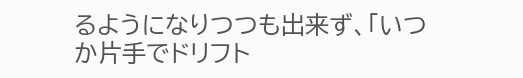るようになりつつも出来ず、「いつか片手でドリフト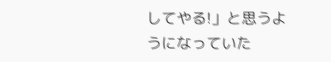してやる!」と思うようになっていた